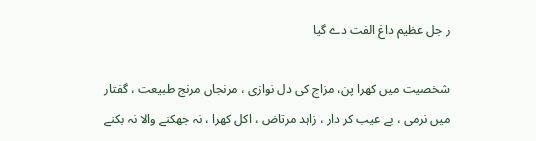ر جل عظیم داغ الفت دے گیا

شخصیت میں کھرا پن، مزاج کی دل نوازی ، مرنجاں مرنج طبیعت ، گفتار میں نرمی ، بے عیب کر دار ، زاہد مرتاض ، اکل کھرا ، نہ جھکنے والا نہ بکنے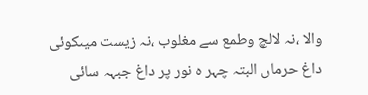والا ،نہ لالچ وطمع سے مغلوب ،نہ زیست میںکوئی داغ حرماں البتہ چہر ہ نور پر داغ جبہہ سائی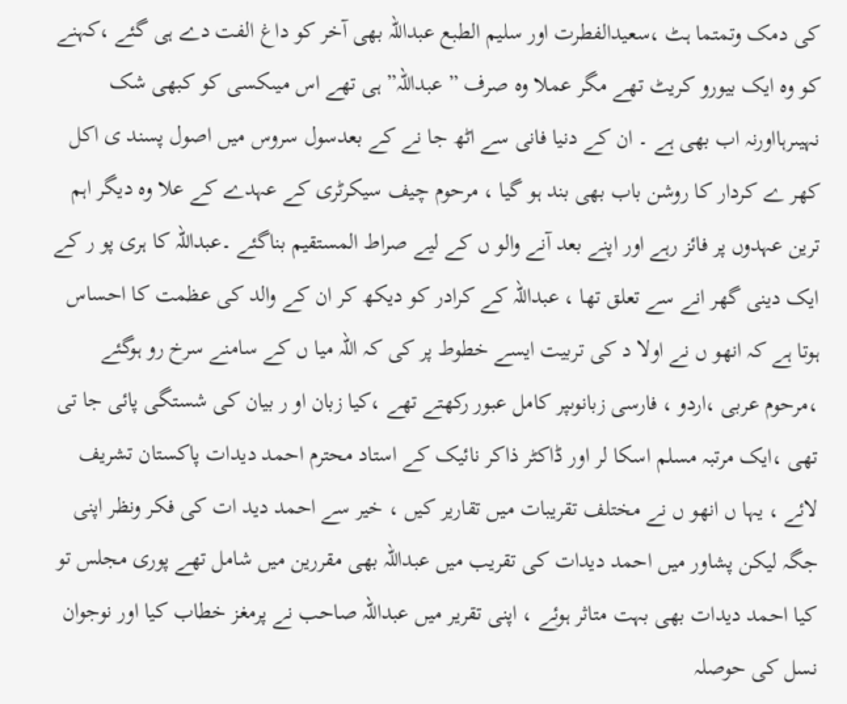کی دمک وتمتما ہٹ ،سعیدالفطرت اور سلیم الطبع عبداللہ بھی آخر کو داغ الفت دے ہی گئے ،کہنے کو وہ ایک بیورو کریٹ تھے مگر عملا وہ صرف ” عبداللہ” ہی تھے اس میںکسی کو کبھی شک نہیںرہااورنہ اب بھی ہے ۔ ان کے دنیا فانی سے اٹھ جا نے کے بعدسول سروس میں اصول پسند ی اکل کھر ے کردار کا روشن باب بھی بند ہو گیا ، مرحوم چیف سیکرٹری کے عہدے کے علا وہ دیگر اہم ترین عہدوں پر فائز رہے اور اپنے بعد آنے والو ں کے لیے صراط المستقیم بناگئے ۔عبداللہ کا ہری پو ر کے ایک دینی گھر انے سے تعلق تھا ، عبداللہ کے کرادر کو دیکھ کر ان کے والد کی عظمت کا احساس ہوتا ہے کہ انھو ں نے اولا د کی تربیت ایسے خطوط پر کی کہ اللہ میا ں کے سامنے سرخ رو ہوگئے ،مرحوم عربی ،اردو ، فارسی زبانوںپر کامل عبور رکھتے تھے ،کیا زبان او ر بیان کی شستگی پائی جا تی تھی ،ایک مرتبہ مسلم اسکا لر اور ڈاکٹر ذاکر نائیک کے استاد محترم احمد دیدات پاکستان تشریف لائے ، یہا ں انھو ں نے مختلف تقریبات میں تقاریر کیں ، خیر سے احمد دید ات کی فکر ونظر اپنی جگہ لیکن پشاور میں احمد دیدات کی تقریب میں عبداللہ بھی مقررین میں شامل تھے پوری مجلس تو کیا احمد دیدات بھی بہت متاثر ہوئے ، اپنی تقریر میں عبداللہ صاحب نے پرمغز خطاب کیا اور نوجوان نسل کی حوصلہ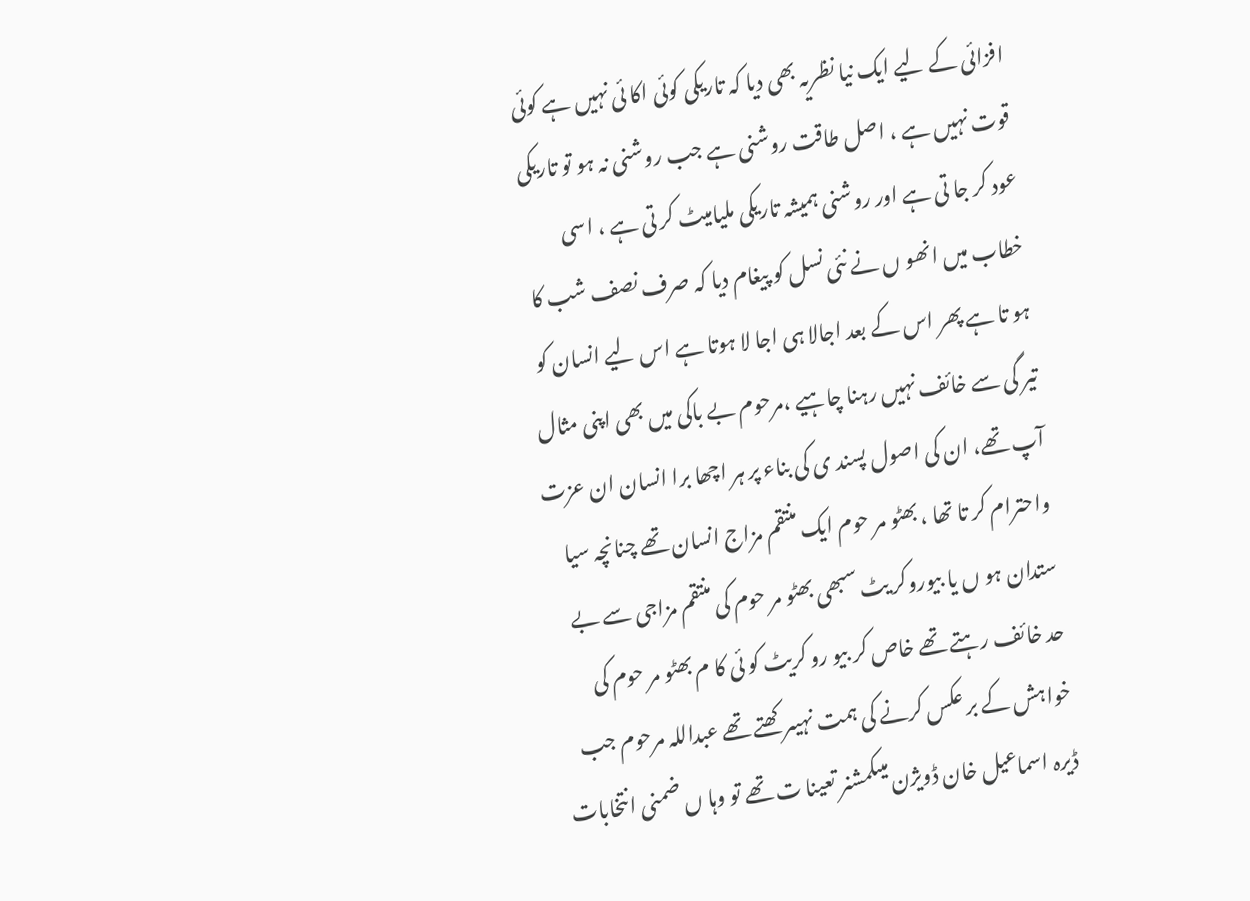افزائی کے لیے ایک نیا نظریہ بھی دیا کہ تاریکی کوئی اکا ئی نہیں ہے کوئی قوت نہیں ہے ، اصل طاقت روشنی ہے جب روشنی نہ ہو تو تاریکی عود کر جا تی ہے اور روشنی ہمیشہ تاریکی ملیامیٹ کر تی ہے ، اسی خطاب میں انھو ں نے نئی نسل کو پیغام دیا کہ صرف نصف شب کا ہو تا ہے پھر اس کے بعد اجالا ہی اجا لا ہوتا ہے اس لیے انسان کو تیر گی سے خائف نہیں رہنا چاہیے ،مرحوم بے باکی میں بھی اپنی مثال آپ تھے، ان کی اصول پسند ی کی بناء پر ہر اچھا برا انسان ان عزت واحترام کر تا تھا ، بھٹو مر حوم ایک منتقم مزاج انسان تھے چنانچہ سیا ستدان ہو ں یا بیوروکر یٹ سبھی بھٹو مر حوم کی منتقم مزاجی سے بے حد خائف رہتے تھے خاص کر بیو رو کریٹ کو ئی کا م بھٹو مر حوم کی خواہش کے بر عکس کرنے کی ہمت نہیںرکھتے تھے عبداللہ مرحوم جب ڈیرہ اسماعیل خان ڈویژن میںکمشنر تعینا ت تھے تو وہا ں ضمنی انتخابات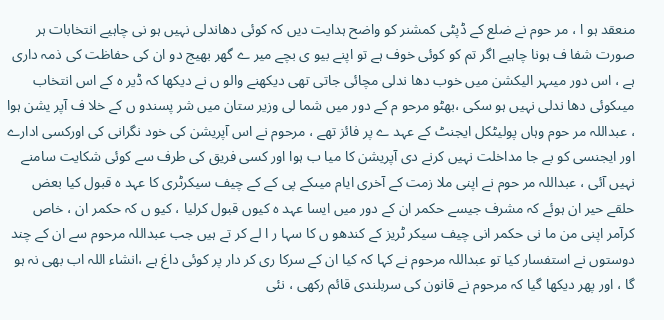منعقد ہو ا ، مر حوم نے ضلع کے ڈپٹی کمشنر کو واضح ہدایت دیں کہ کوئی دھاندلی نہیں ہو نی چاہیے انتخابات ہر صورت شفا ف ہونا چاہیے اگر تم کو کوئی خوف ہے تو اپنے بیو ی بچے میر ے گھر بھیج دو ان کی حفاظت کی ذمہ داری ہے ، اس دور میںہر الیکشن میں خوب دھا ندلی مچائی جاتی تھی دیکھنے والو ں نے دیکھا کہ ڈیر ہ کے اس انتخاب میںکوئی دھا ندلی نہیں ہو سکی ،بھٹو مرحو م کے دور میں شما لی وزیر ستان میں شر پسندو ں کے خلا ف آپر یشن ہوا ، عبداللہ مر حوم وہاں پولیٹکل ایجنٹ کے عہد ے پر فائز تھے ، مرحوم نے اس آپریشن کی خود نگرانی کی اورکسی ادارے اور ایجنسی کو بے جا مداخلت نہیں کرنے دی آپریشن کا میا ب ہوا اور کسی فریق کی طرف سے کوئی شکایت سامنے نہیں آئی ، عبداللہ مر حوم نے اپنی ملا زمت کے آخری ایام میںکے پی کے کے چیف سیکرٹری کا عہد ہ قبول کیا بعض حلقے حیر ان ہوئے کہ مشرف جیسے حکمر ان کے دور میں ایسا عہد ہ کیوں قبول کرلیا ، کیو ں کہ حکمر ان ، خاص کرآمر اپنی من ما نی حکمر انی چیف سیکر ٹریز کے کندھو ں کا سہا ر ا لے کر تے ہیں جب عبداللہ مرحوم سے ان کے چند دوستوں نے استفسار کیا تو عبداللہ مرحوم نے کہا کہ کیا ان کے سرکا ری کر دار پر کوئی داغ ہے ،انشاء اللہ اب بھی نہ ہو گا ، اور پھر دیکھا گیا کہ مرحوم نے قانون کی سربلندی قائم رکھی ، نئی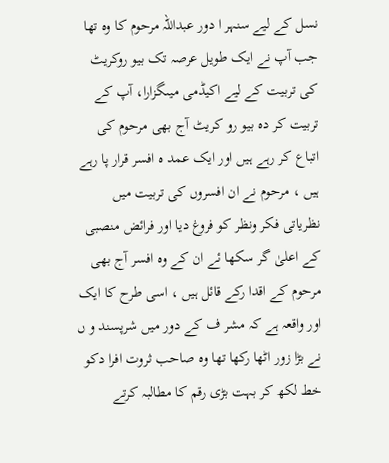نسل کے لیے سنہر ا دور عبداللہ مرحوم کا وہ تھا جب آپ نے ایک طویل عرصہ تک بیو روکریٹ کی تربیت کے لیے اکیڈمی میںگزارا، آپ کے تربیت کر دہ بیو رو کریٹ آج بھی مرحوم کی اتباع کر رہے ہیں اور ایک عمد ہ افسر قرار پا رہے ہیں ، مرحوم نے ان افسروں کی تربیت میں نظریاتی فکر ونظر کو فروغ دیا اور فرائض منصبی کے اعلیٰ گر سکھا ئے ان کے وہ افسر آج بھی مرحوم کے اقدا رکے قائل ہیں ، اسی طرح کا ایک اور واقعہ ہے کہ مشر ف کے دور میں شرپسند و ں نے بڑا زور اٹھا رکھا تھا وہ صاحب ثروت افرا دکو خط لکھ کر بہت بڑی رقم کا مطالبہ کرتے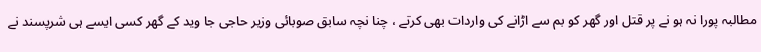مطالبہ پورا نہ ہو نے پر قتل اور گھر کو بم سے اڑانے کی واردات بھی کرتے ، چنا نچہ سابق صوبائی وزیر حاجی جا وید کے گھر کسی ایسے ہی شرپسند نے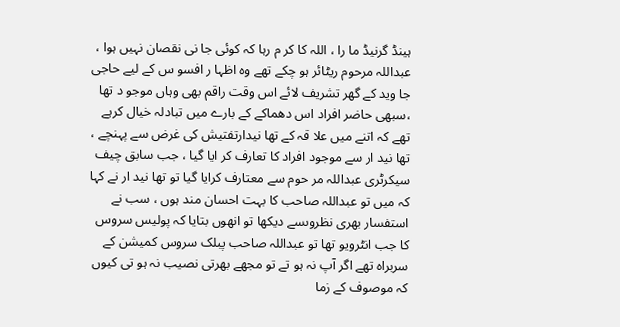ہینڈ گرنیڈ ما را ، اللہ کا کر م رہا کہ کوئی جا نی نقصان نہیں ہوا ، عبداللہ مرحوم ریٹائر ہو چکے تھے وہ اظہا ر افسو س کے لیے حاجی جا وید کے گھر تشریف لائے اس وقت راقم بھی وہاں موجو د تھا ،سبھی حاضر افراد اس دھماکے کے بارے میں تبادلہ خیال کرہے تھے کہ اتنے میں علا قہ کے تھا نیدارتفتیش کی غرض سے پہنچے ، تھا نید ار سے موجود افراد کا تعارف کر ایا گیا ، جب سابق چیف سیکرٹری عبداللہ مر حوم سے معتارف کرایا گیا تو تھا نید ار نے کہا کہ میں تو عبداللہ صاحب کا بہت احسان مند ہوں ، سب نے استفسار بھری نظروںسے دیکھا تو انھوں بتایا کہ پولیس سروس کا جب انٹرویو تھا تو عبداللہ صاحب پبلک سروس کمیشن کے سربراہ تھے اگر آپ نہ ہو تے تو مجھے بھرتی نصیب نہ ہو تی کیوں کہ موصوف کے زما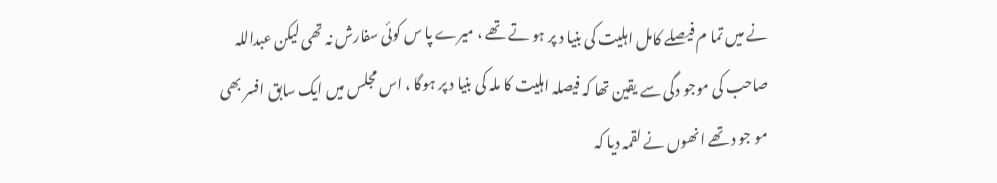نے میں تما م فیصلے کامل اہلیت کی بنیا د پر ہو تے تھے ، میرے پا س کوئی سفارش نہ تھی لیکن عبداللہ صاحب کی موجو دگی سے یقین تھا کہ فیصلہ اہلیت کا ملہ کی بنیا د پر ہوگا ، اس مجلس میں ایک سابق افسر بھی مو جو د تھے انھوں نے لقمہ دیا کہ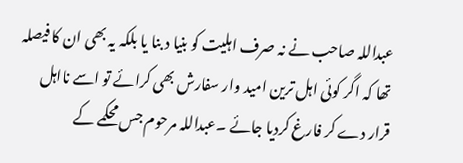عبداللہ صاحب نے نہ صرف اہلیت کو بنیا د بنا یا بلکہ یہ بھی ان کا فیصلہ تھا کہ اگر کوئی اہل ترین امید وار سفارش بھی کرائے تو اسے نااہل قرار دے کر فارغ کردیا جائے ۔عبداللہ مرحوم جس محکمے کے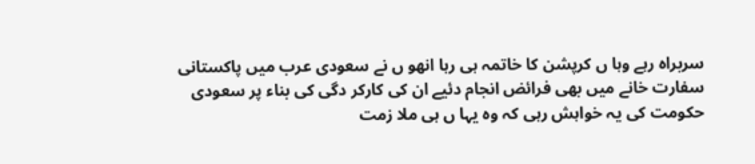سربراہ رہے وہا ں کرپشن کا خاتمہ ہی رہا انھو ں نے سعودی عرب میں پاکستانی سفارت خانے میں بھی فرائض انجام دئیے ان کی کارکر دگی کی بناء پر سعودی حکومت کی یہ خواہش رہی کہ وہ یہا ں ہی ملا زمت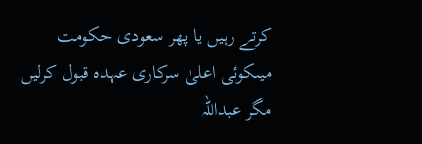کرتے رہیں یا پھر سعودی حکومت میںکوئی اعلیٰ سرکاری عہدہ قبول کرلیں مگر عبداللہ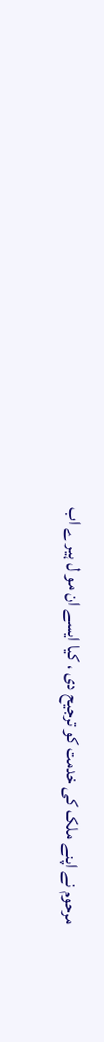مرحوم نے اپنے ملک کی خدمت کو ترجیح دی ، کیا ایسے ان مو ل ہیر ے اب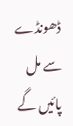ڈھونڈے سے مل پائیں گے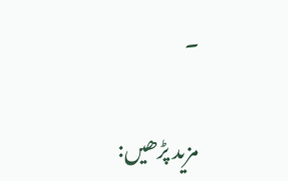۔

مزید پڑھیں: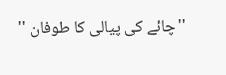''چائے کی پیالی کا طوفان ''